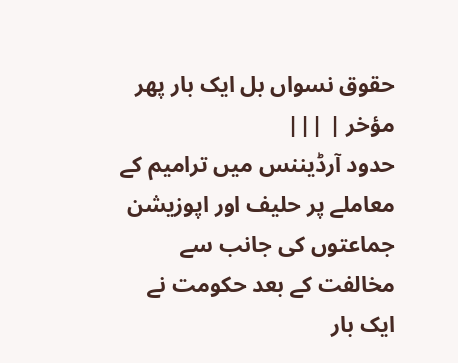حقوق نسواں بل ایک بار پھر مؤخر | |||
حدود آرڈیننس میں ترامیم کے معاملے پر حلیف اور اپوزیشن جماعتوں کی جانب سے مخالفت کے بعد حکومت نے ایک بار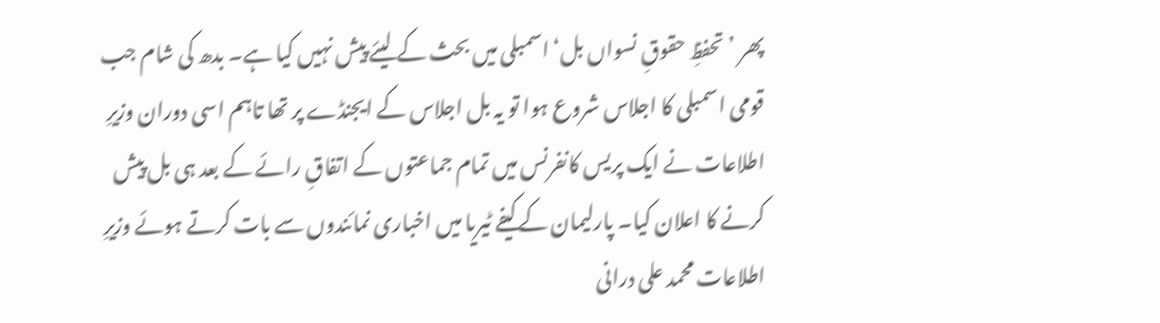پھر ’تحفظِ حقوقِ نسواں بل‘ اسمبلی میں بحث کے لیئے پیش نہیں کیا ہے۔ بدھ کی شام جب قومی اسمبلی کا اجلاس شروع ہوا تو یہ بل اجلاس کے ایجنڈے پر تھا تاہم اسی دوران وزیرِ اطلاعات نے ایک پریس کانفرنس میں تمام جماعتوں کے اتفاقِ رائے کے بعد ہی بل پیش کرنے کا اعلان کیا۔ پارلیمان کے کیفے ٹیریا میں اخباری نمائندوں سے بات کرتے ہوئے وزیرِ اطلاعات محمد علی درانی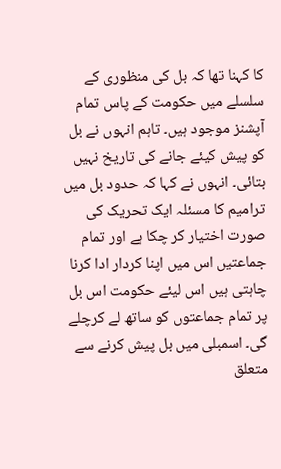کا کہنا تھا کہ بل کی منظوری کے سلسلے میں حکومت کے پاس تمام آپشنز موجود ہیں۔ تاہم انہوں نے بل کو پیش کیئے جانے کی تاریخ نہیں بتائی۔ انہوں نے کہا کہ حدود بل میں ترامیم کا مسئلہ ایک تحریک کی صورت اختیار کر چکا ہے اور تمام جماعتیں اس میں اپنا کردار ادا کرنا چاہتی ہیں اس لیئے حکومت اس بل پر تمام جماعتوں کو ساتھ لے کرچلے گی۔ اسمبلی میں بل پیش کرنے سے متعلق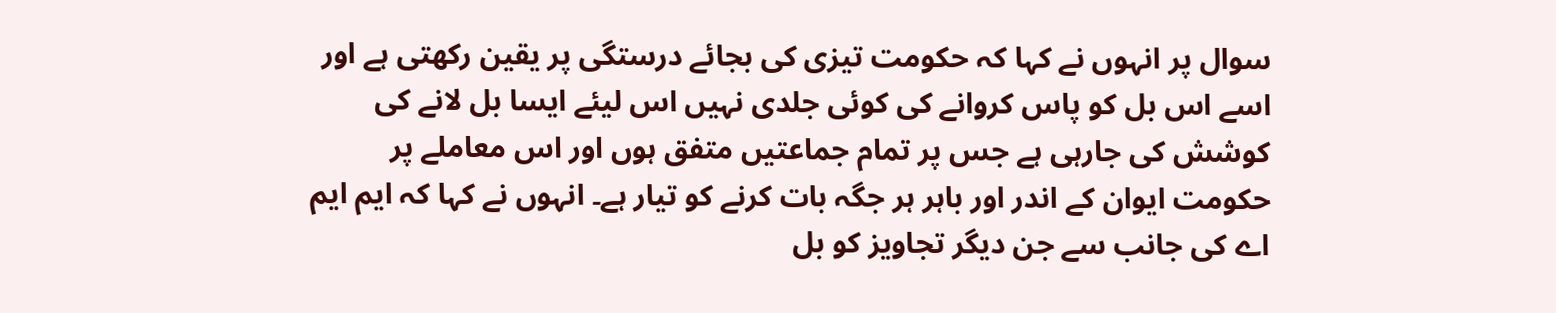سوال پر انہوں نے کہا کہ حکومت تیزی کی بجائے درستگی پر یقین رکھتی ہے اور اسے اس بل کو پاس کروانے کی کوئی جلدی نہیں اس لیئے ایسا بل لانے کی کوشش کی جارہی ہے جس پر تمام جماعتیں متفق ہوں اور اس معاملے پر حکومت ایوان کے اندر اور باہر ہر جگہ بات کرنے کو تیار ہے۔ انہوں نے کہا کہ ایم ایم اے کی جانب سے جن دیگر تجاویز کو بل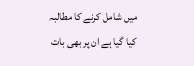میں شامل کرنے کا مطالبہ کیا گیا ہے ان پر بھی بات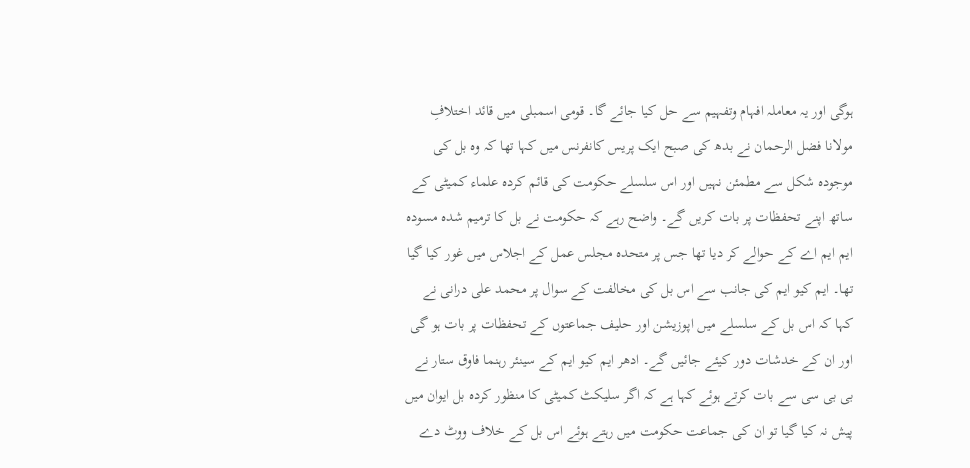ہوگی اور یہ معاملہ افہام وتفہیم سے حل کیا جائے گا۔ قومی اسمبلی میں قائد اختلافِ مولانا فضل الرحمان نے بدھ کی صبح ایک پریس کانفرنس میں کہا تھا کہ وہ بل کی موجودہ شکل سے مطمئن نہیں اور اس سلسلے حکومت کی قائم کردہ علماء کمیٹی کے ساتھ اپنے تحفظات پر بات کریں گے۔ واضح رہے کہ حکومت نے بل کا ترمیم شدہ مسودہ ایم ایم اے کے حوالے کر دیا تھا جس پر متحدہ مجلس عمل کے اجلاس میں غور کیا گیا تھا۔ ایم کیو ایم کی جانب سے اس بل کی مخالفت کے سوال پر محمد علی درانی نے کہا کہ اس بل کے سلسلے میں اپوزیشن اور حلیف جماعتوں کے تحفظات پر بات ہو گی اور ان کے خدشات دور کیئے جائیں گے۔ ادھر ایم کیو ایم کے سینئر رہنما فاوق ستار نے بی بی سی سے بات کرتے ہوئے کہا ہے کہ اگر سلیکٹ کمیٹی کا منظور کردہ بل ایوان میں پیش نہ کیا گیا تو ان کی جماعت حکومت میں رہتے ہوئے اس بل کے خلاف ووٹ دے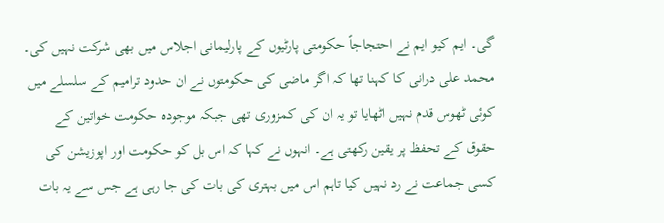گی۔ ایم کیو ایم نے احتجاجاً حکومتی پارٹیوں کے پارلیمانی اجلاس میں بھی شرکت نہیں کی۔ محمد علی درانی کا کہنا تھا کہ اگر ماضی کی حکومتوں نے ان حدود ترامیم کے سلسلے میں کوئی ٹھوس قدم نہیں اٹھایا تو یہ ان کی کمزوری تھی جبکہ موجودہ حکومت خواتین کے حقوق کے تحفظ پر یقین رکھتی ہے۔ انہوں نے کہا کہ اس بل کو حکومت اور اپوزیشن کی کسی جماعت نے رد نہیں کیا تاہم اس میں بہتری کی بات کی جا رہی ہے جس سے یہ بات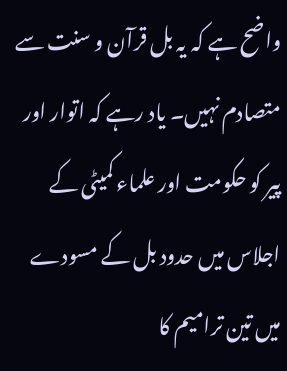واضح ہے کہ یہ بل قرآن و سنت سے متصادم نہیں۔ یاد رہے کہ اتوار اور پیر کو حکومت اور علماء کمیٹی کے اجلاس میں حدود بل کے مسودے میں تین ترامیم کا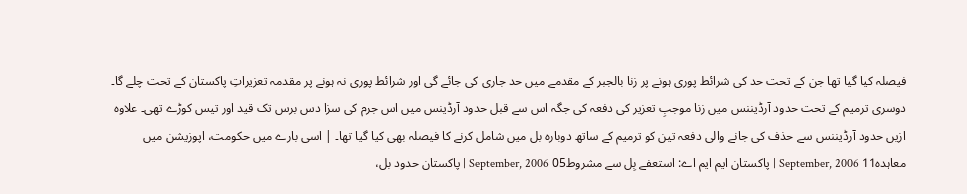فیصلہ کیا گیا تھا جن کے تحت حد کی شرائط پوری ہونے پر زنا بالجبر کے مقدمے میں حد جاری کی جائے گی اور شرائط پوری نہ ہونے پر مقدمہ تعزیراتِ پاکستان کے تحت چلے گا۔ دوسری ترمیم کے تحت حدود آرڈیننس میں زنا موجبِ تعزیر کی دفعہ کی جگہ اس سے قبل حدود آرڈینس میں اس جرم کی سزا دس برس تک قید اور تیس کوڑے تھی۔ علاوہ ازیں حدود آرڈیننس سے حذف کی جانے والی دفعہ تین کو ترمیم کے ساتھ دوبارہ بل میں شامل کرنے کا فیصلہ بھی کیا گیا تھا۔ | اسی بارے میں حکومت، اپوزیشن میں معاہدہ11 September, 2006 | پاکستان ایم ایم اے: استعفے بِل سے مشروط05 September, 2006 | پاکستان حدود بل،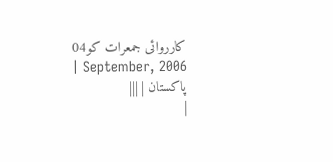کارروائی جمعرات کو04 September, 2006 | پاکستان | |||
|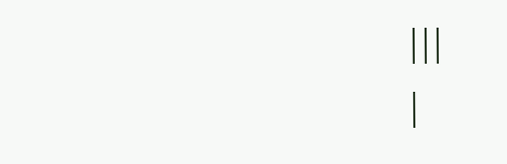|||
|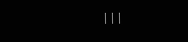|||